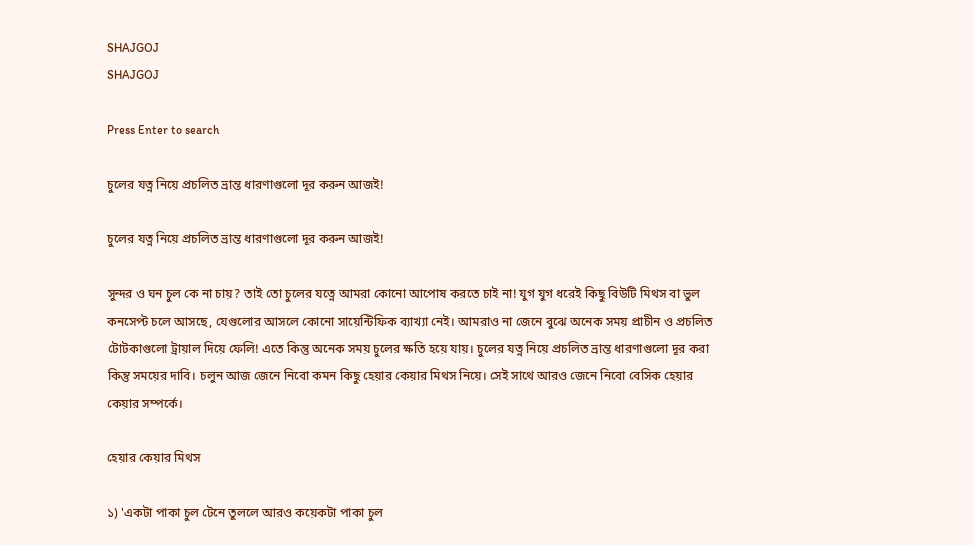SHAJGOJ
SHAJGOJ

Press Enter to search

চুলের যত্ন নিয়ে প্রচলিত ভ্রান্ত ধারণাগুলো দূর করুন আজই!

চুলের যত্ন নিয়ে প্রচলিত ভ্রান্ত ধারণাগুলো দূর করুন আজই!

সুন্দর ও ঘন চুল কে না চায়? তাই তো চুলের যত্নে আমরা কোনো আপোষ করতে চাই না! যুগ যুগ ধরেই কিছু বিউটি মিথস বা ভুল কনসেপ্ট চলে আসছে, যেগুলোর আসলে কোনো সায়েন্টিফিক ব্যাখ্যা নেই। আমরাও না জেনে বুঝে অনেক সময় প্রাচীন ও প্রচলিত টোটকাগুলো ট্রায়াল দিয়ে ফেলি! এতে কিন্তু অনেক সময় চুলের ক্ষতি হয়ে যায়। চুলের যত্ন নিয়ে প্রচলিত ভ্রান্ত ধারণাগুলো দূর করা কিন্তু সময়ের দাবি। চলুন আজ জেনে নিবো কমন কিছু হেয়ার কেয়ার মিথস নিয়ে। সেই সাথে আরও জেনে নিবো বেসিক হেয়ার কেয়ার সম্পর্কে।

হেয়ার কেয়ার মিথস

১) 'একটা পাকা চুল টেনে তুললে আরও কয়েকটা পাকা চুল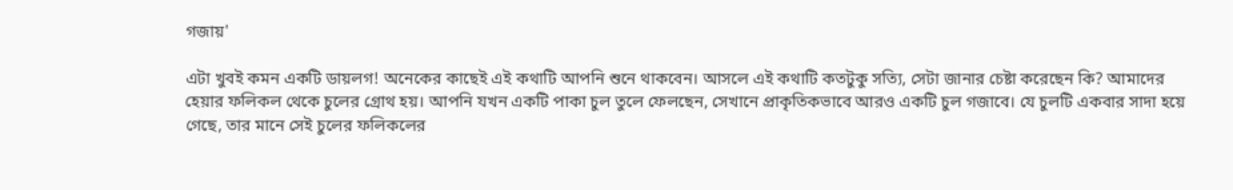গজায়'

এটা খুবই কমন একটি ডায়লগ! অনেকের কাছেই এই কথাটি আপনি শুনে থাকবেন। আসলে এই কথাটি কতটুকু সত্যি, সেটা জানার চেষ্টা করেছেন কি? আমাদের হেয়ার ফলিকল থেকে চুলের গ্রোথ হয়। আপনি যখন একটি পাকা চুল তুলে ফেলছেন, সেখানে প্রাকৃতিকভাবে আরও একটি চুল গজাবে। যে চুলটি একবার সাদা হয়ে গেছে, তার মানে সেই চুলের ফলিকলের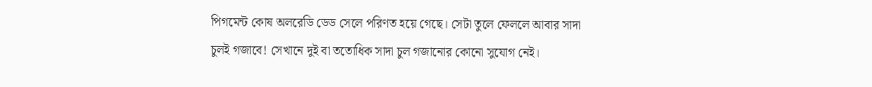পিগমেন্ট কোষ অলরেডি ডেড সেলে পরিণত হয়ে গেছে। সেটা তুলে ফেললে আবার সাদা চুলই গজাবে! সেখানে দুই বা ততোধিক সাদা চুল গজানোর কোনো সুযোগ নেই।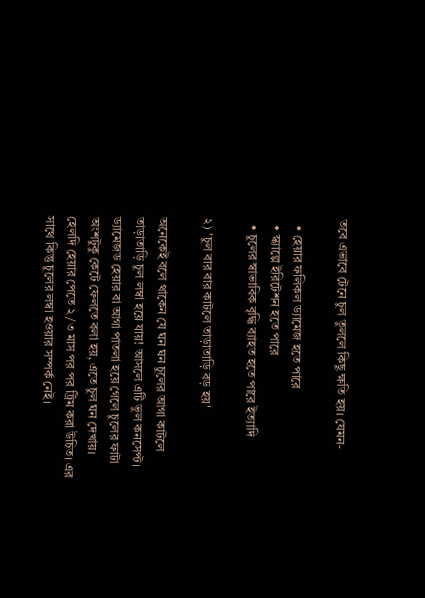তবে এভাবে টেনে চুল তুললে কিছু ক্ষতি হয়। যেমন-

  • হেয়ার ফলিকল ড্যামেজ হতে পারে
  • স্ক্যাল্পে ইরিটেশন হতে পারে
  • চুলের স্বাভাবিক বৃদ্ধি ব্যাহত হতে পারে ইত্যাদি

২) 'চুল বার বার কাটলে তাড়াতাড়ি বড় হয়'

অনেকেই বলে থাকেন যে ঘন ঘন চুলের আগা কাটলে তাড়াতাড়ি চুল লম্বা হয়ে যায়! আসলে এটি ভুল কনসেপ্ট। ড্যামেজড হেয়ার বা আগা পাতলা হয়ে গেলে চুলের ফাটা অংশটুকু কেটে ফেলতে বলা হয়, এতে চুল ঘন দেখায়। হেলদি হেয়ার পেতে ২/৩ মাস পর পর ট্রিম করা উচিত। এর সাথে কিন্তু চুলের লম্বা হওয়ার সম্পর্ক নেই।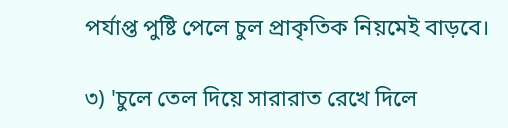পর্যাপ্ত পুষ্টি পেলে চুল প্রাকৃতিক নিয়মেই বাড়বে।

৩) 'চুলে তেল দিয়ে সারারাত রেখে দিলে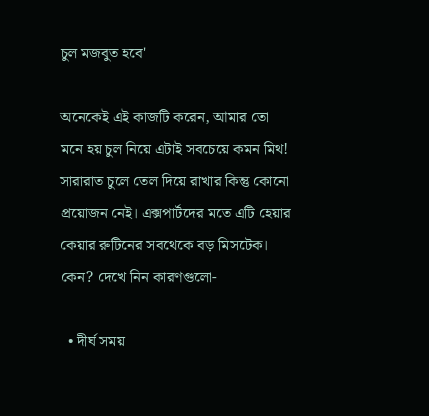চুল মজবুত হবে'

অনেকেই এই কাজটি করেন, আমার তো মনে হয় চুল নিয়ে এটাই সবচেয়ে কমন মিথ! সারারাত চুলে তেল দিয়ে রাখার কিন্তু কোনো প্রয়োজন নেই। এক্সপার্টদের মতে এটি হেয়ার কেয়ার রুটিনের সবথেকে বড় মিসটেক। কেন? দেখে নিন কারণগুলো-

  • দীর্ঘ সময়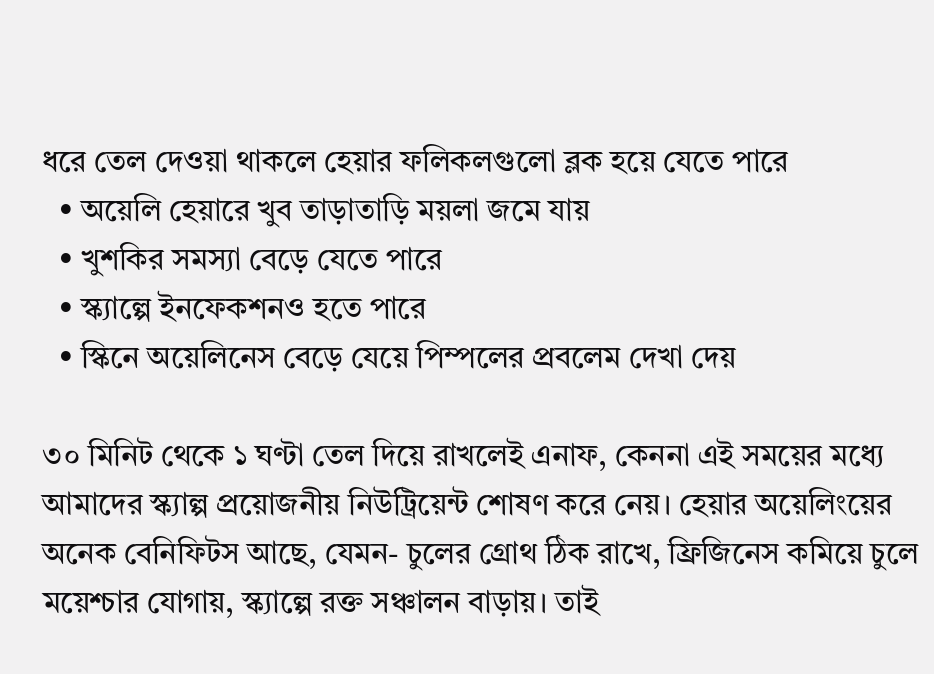ধরে তেল দেওয়া থাকলে হেয়ার ফলিকলগুলো ব্লক হয়ে যেতে পারে
  • অয়েলি হেয়ারে খুব তাড়াতাড়ি ময়লা জমে যায়
  • খুশকির সমস্যা বেড়ে যেতে পারে
  • স্ক্যাল্পে ইনফেকশনও হতে পারে
  • স্কিনে অয়েলিনেস বেড়ে যেয়ে পিম্পলের প্রবলেম দেখা দেয়

৩০ মিনিট থেকে ১ ঘণ্টা তেল দিয়ে রাখলেই এনাফ, কেননা এই সময়ের মধ্যে আমাদের স্ক্যাল্প প্রয়োজনীয় নিউট্রিয়েন্ট শোষণ করে নেয়। হেয়ার অয়েলিংয়ের অনেক বেনিফিটস আছে, যেমন- চুলের গ্রোথ ঠিক রাখে, ফ্রিজিনেস কমিয়ে চুলে ময়েশ্চার যোগায়, স্ক্যাল্পে রক্ত সঞ্চালন বাড়ায়। তাই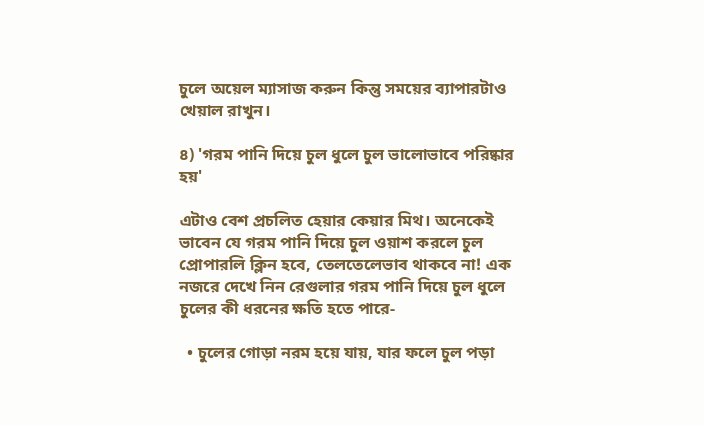চুলে অয়েল ম্যাসাজ করুন কিন্তু সময়ের ব্যাপারটাও খেয়াল রাখুন।

৪) 'গরম পানি দিয়ে চুল ধুলে চুল ভালোভাবে পরিষ্কার হয়'

এটাও বেশ প্রচলিত হেয়ার কেয়ার মিথ। অনেকেই ভাবেন যে গরম পানি দিয়ে চুল ওয়াশ করলে চুল প্রোপারলি ক্লিন হবে, তেলতেলেভাব থাকবে না! এক নজরে দেখে নিন রেগুলার গরম পানি দিয়ে চুল ধুলে চুলের কী ধরনের ক্ষতি হতে পারে-

  • চুলের গোড়া নরম হয়ে যায়, যার ফলে চুল পড়া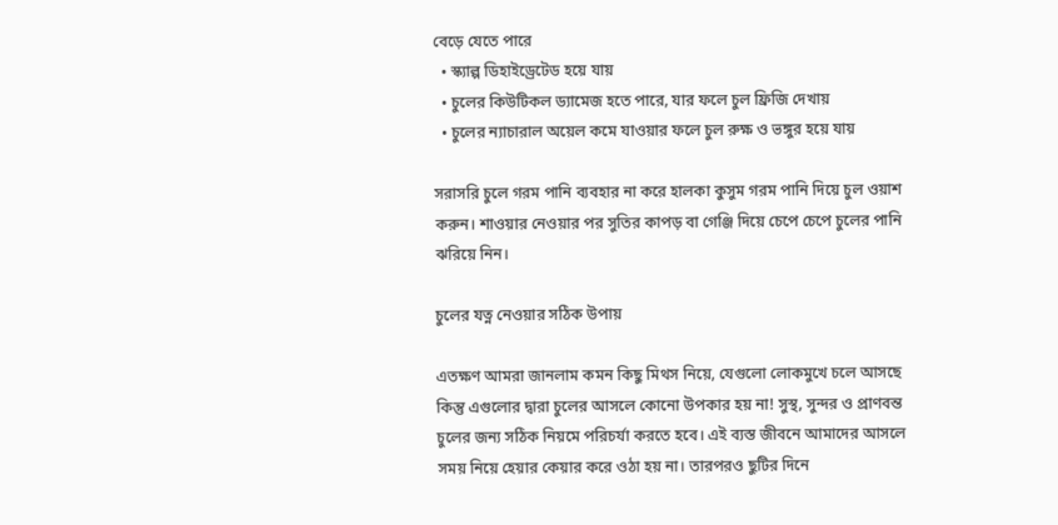বেড়ে যেতে পারে
  • স্ক্যাল্প ডিহাইড্রেটেড হয়ে যায়
  • চুলের কিউটিকল ড্যামেজ হতে পারে, যার ফলে চুল ফ্রিজি দেখায়
  • চুলের ন্যাচারাল অয়েল কমে যাওয়ার ফলে চুল রুক্ষ ও ভঙ্গুর হয়ে যায়

সরাসরি চুলে গরম পানি ব্যবহার না করে হালকা কুসুম গরম পানি দিয়ে চুল ওয়াশ করুন। শাওয়ার নেওয়ার পর সুতির কাপড় বা গেঞ্জি দিয়ে চেপে চেপে চুলের পানি ঝরিয়ে নিন।

চুলের যত্ন নেওয়ার সঠিক উপায়

এতক্ষণ আমরা জানলাম কমন কিছু মিথস নিয়ে, যেগুলো লোকমুখে চলে আসছে কিন্তু এগুলোর দ্বারা চুলের আসলে কোনো উপকার হয় না! সুস্থ, সুন্দর ও প্রাণবন্ত চুলের জন্য সঠিক নিয়মে পরিচর্যা করতে হবে। এই ব্যস্ত জীবনে আমাদের আসলে সময় নিয়ে হেয়ার কেয়ার করে ওঠা হয় না। তারপরও ছুটির দিনে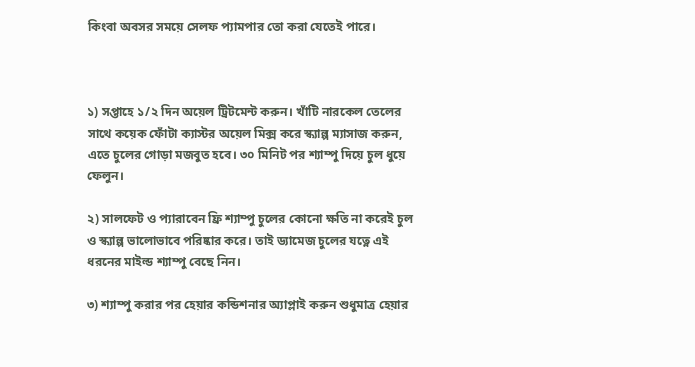কিংবা অবসর সময়ে সেলফ প্যামপার তো করা যেতেই পারে।



১) সপ্তাহে ১/২ দিন অয়েল ট্রিটমেন্ট করুন। খাঁটি নারকেল তেলের সাথে কয়েক ফোঁটা ক্যাস্টর অয়েল মিক্স করে স্ক্যাল্প ম্যাসাজ করুন, এতে চুলের গোড়া মজবুত হবে। ৩০ মিনিট পর শ্যাম্পু দিয়ে চুল ধুয়ে ফেলুন।

২) সালফেট ও প্যারাবেন ফ্রি শ্যাম্পু চুলের কোনো ক্ষতি না করেই চুল ও স্ক্যাল্প ভালোভাবে পরিষ্কার করে। তাই ড্যামেজ চুলের যত্নে এই ধরনের মাইল্ড শ্যাম্পু বেছে নিন।

৩) শ্যাম্পু করার পর হেয়ার কন্ডিশনার অ্যাপ্লাই করুন শুধুমাত্র হেয়ার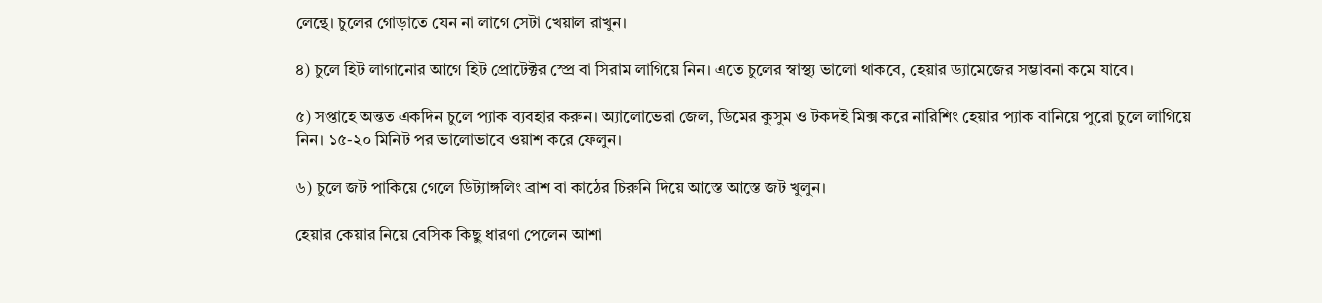লেন্থে। চুলের গোড়াতে যেন না লাগে সেটা খেয়াল রাখুন।

৪) চুলে হিট লাগানোর আগে হিট প্রোটেক্টর স্প্রে বা সিরাম লাগিয়ে নিন। এতে চুলের স্বাস্থ্য ভালো থাকবে, হেয়ার ড্যামেজের সম্ভাবনা কমে যাবে।

৫) সপ্তাহে অন্তত একদিন চুলে প্যাক ব্যবহার করুন। অ্যালোভেরা জেল, ডিমের কুসুম ও টকদই মিক্স করে নারিশিং হেয়ার প্যাক বানিয়ে পুরো চুলে লাগিয়ে নিন। ১৫-২০ মিনিট পর ভালোভাবে ওয়াশ করে ফেলুন।

৬) চুলে জট পাকিয়ে গেলে ডিট্যাঙ্গলিং ব্রাশ বা কাঠের চিরুনি দিয়ে আস্তে আস্তে জট খুলুন।

হেয়ার কেয়ার নিয়ে বেসিক কিছু ধারণা পেলেন আশা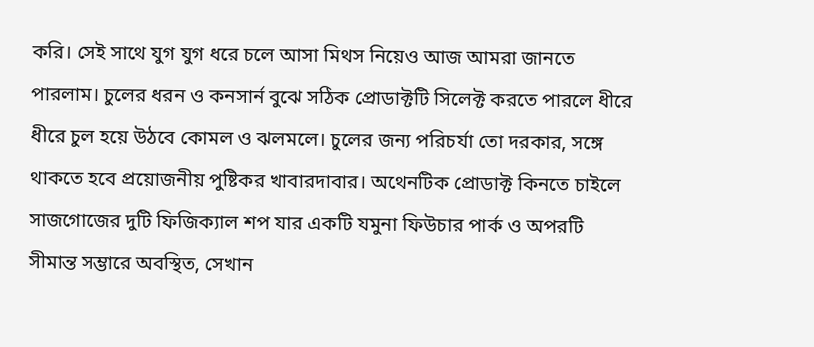করি। সেই সাথে যুগ যুগ ধরে চলে আসা মিথস নিয়েও আজ আমরা জানতে পারলাম। চুলের ধরন ও কনসার্ন বুঝে সঠিক প্রোডাক্টটি সিলেক্ট করতে পারলে ধীরে ধীরে চুল হয়ে উঠবে কোমল ও ঝলমলে। চুলের জন্য পরিচর্যা তো দরকার, সঙ্গে থাকতে হবে প্রয়োজনীয় পুষ্টিকর খাবারদাবার। অথেনটিক প্রোডাক্ট কিনতে চাইলে সাজগোজের দুটি ফিজিক্যাল শপ যার একটি যমুনা ফিউচার পার্ক ও অপরটি সীমান্ত সম্ভারে অবস্থিত, সেখান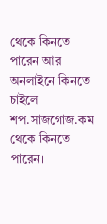থেকে কিনতে পারেন আর অনলাইনে কিনতে চাইলে শপ.সাজগোজ.কম থেকে কিনতে পারেন।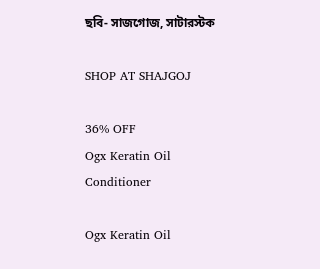ছবি- সাজগোজ, সাটারস্টক

SHOP AT SHAJGOJ

36% OFF
Ogx Keratin Oil Conditioner

Ogx Keratin Oil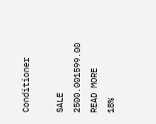Conditioner

SALE
2500.001599.00
READ MORE
18%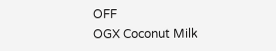OFF
OGX Coconut Milk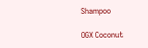Shampoo

OGX Coconut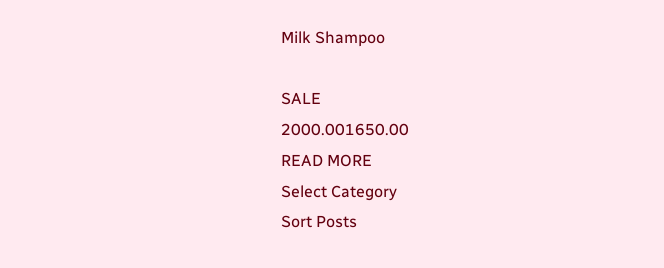Milk Shampoo

SALE
2000.001650.00
READ MORE
Select Category
Sort Posts